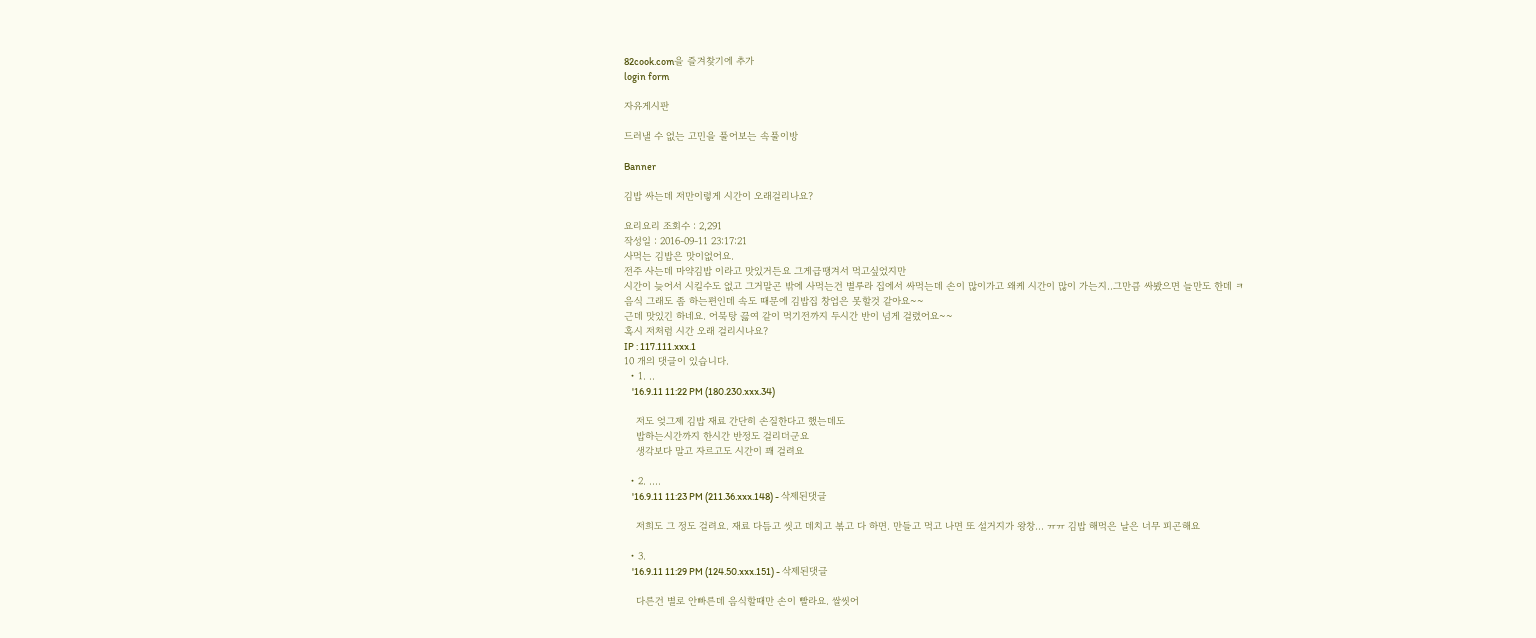82cook.com을 즐겨찾기에 추가
login form

자유게시판

드러낼 수 없는 고민을 풀어보는 속풀이방

Banner

김밥 싸는데 저만이렇게 시간이 오래걸리나요?

요리요리 조회수 : 2,291
작성일 : 2016-09-11 23:17:21
사먹는 김밥은 맛이없어요.
전주 사는데 마약김밥 이라고 맛있거든요 그게급땡겨서 먹고싶었지만
시간이 늦어서 시킬수도 없고 그거말곤 밖에 사먹는건 별루라 집에서 싸먹는데 손이 많이가고 왜케 시간이 많이 가는지..그만큼 싸봤으면 늘만도 한데 ㅋ
음식 그래도 좀 하는편인데 속도 때문에 김밥집 창업은 못할것 같아요~~
근데 맛있긴 하네요. 어묵탕 끓여 같이 먹기전까지 두시간 반이 넘게 걸렸어요~~
혹시 저처럼 시간 오래 걸리시나요?
IP : 117.111.xxx.1
10 개의 댓글이 있습니다.
  • 1. ..
    '16.9.11 11:22 PM (180.230.xxx.34)

    저도 엊그제 김밥 재료 간단히 손질한다고 했는데도
    밥하는시간까지 한시간 반정도 걸리더군요
    생각보다 말고 자르고도 시간이 꽤 걸려요

  • 2. ....
    '16.9.11 11:23 PM (211.36.xxx.148) - 삭제된댓글

    저희도 그 정도 걸려요. 재료 다듬고 씻고 데치고 볶고 다 하면. 만들고 먹고 나면 또 설거지가 왕창... ㅠㅠ 김밥 해먹은 날은 너무 피곤해요

  • 3.
    '16.9.11 11:29 PM (124.50.xxx.151) - 삭제된댓글

    다른건 별로 안빠른데 음식할때만 손이 빨라요. 쌀씻어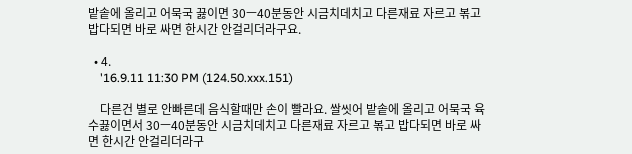밭솥에 올리고 어묵국 끓이면 30ㅡ40분동안 시금치데치고 다른재료 자르고 볶고 밥다되면 바로 싸면 한시간 안걸리더라구요.

  • 4.
    '16.9.11 11:30 PM (124.50.xxx.151)

    다른건 별로 안빠른데 음식할때만 손이 빨라요. 쌀씻어 밭솥에 올리고 어묵국 육수끓이면서 30ㅡ40분동안 시금치데치고 다른재료 자르고 볶고 밥다되면 바로 싸면 한시간 안걸리더라구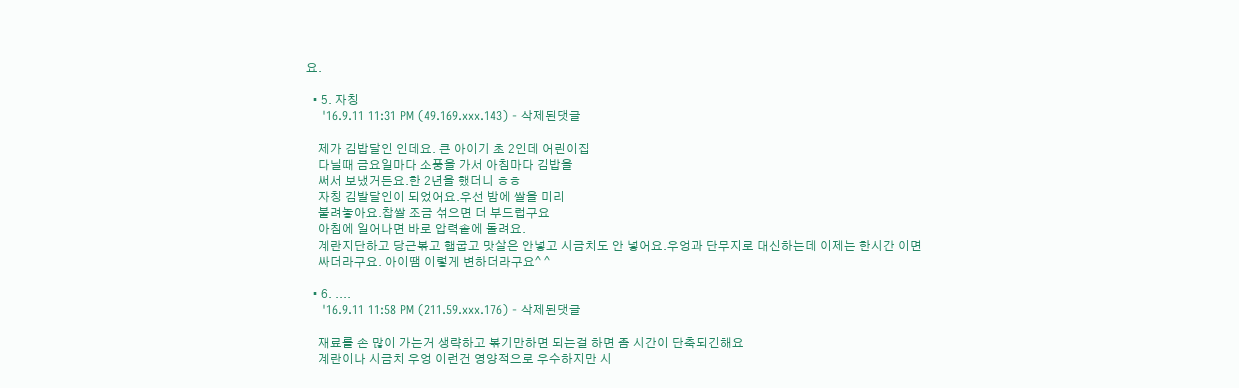요.

  • 5. 자칭
    '16.9.11 11:31 PM (49.169.xxx.143) - 삭제된댓글

    제가 김밥달인 인데요. 큰 아이기 초 2인데 어린이집
    다닐때 금요일마다 소풍을 가서 아침마다 김밥을
    써서 보냈거든요.한 2년을 했더니 ㅎㅎ
    자칭 김발달인이 되었어요.우선 밤에 쌀을 미리
    불려놓아요.찹쌀 조금 섞으면 더 부드럽구요
    아침에 일어나면 바로 압력솥에 돌려요.
    계란지단하고 당근볶고 햄굽고 맛살은 안넣고 시금치도 안 넣어요.우엉과 단무지로 대신하는데 이제는 한시간 이면
    싸더라구요. 아이땜 이렇게 변하더라구요^ ^

  • 6. ....
    '16.9.11 11:58 PM (211.59.xxx.176) - 삭제된댓글

    재료를 손 많이 가는거 생략하고 볶기만하면 되는걸 하면 좀 시간이 단축되긴해요
    계란이나 시금치 우엉 이런건 영양적으로 우수하지만 시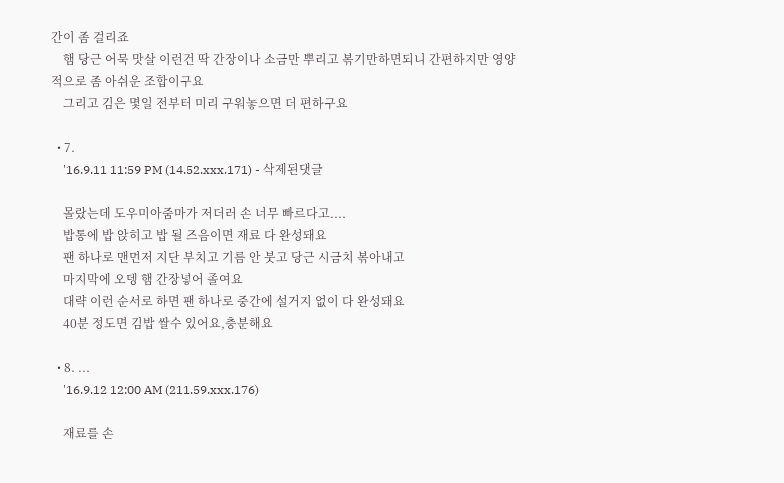간이 좀 걸리죠
    햄 당근 어묵 맛살 이런건 딱 간장이나 소금만 뿌리고 볶기만하면되니 간편하지만 영양적으로 좀 아쉬운 조합이구요
    그리고 김은 몇일 전부터 미리 구워놓으면 더 편하구요

  • 7.
    '16.9.11 11:59 PM (14.52.xxx.171) - 삭제된댓글

    몰랐는데 도우미아줌마가 저더러 손 너무 빠르다고....
    밥통에 밥 앉히고 밥 될 즈음이면 재료 다 완성돼요
    팬 하나로 맨먼저 지단 부치고 기름 안 붓고 당근 시금치 볶아내고
    마지막에 오뎅 햄 간장넣어 졸여요
    대략 이런 순서로 하면 팬 하나로 중간에 설거지 없이 다 완성돼요
    40분 정도면 김밥 쌀수 있어요,충분해요

  • 8. ...
    '16.9.12 12:00 AM (211.59.xxx.176)

    재료를 손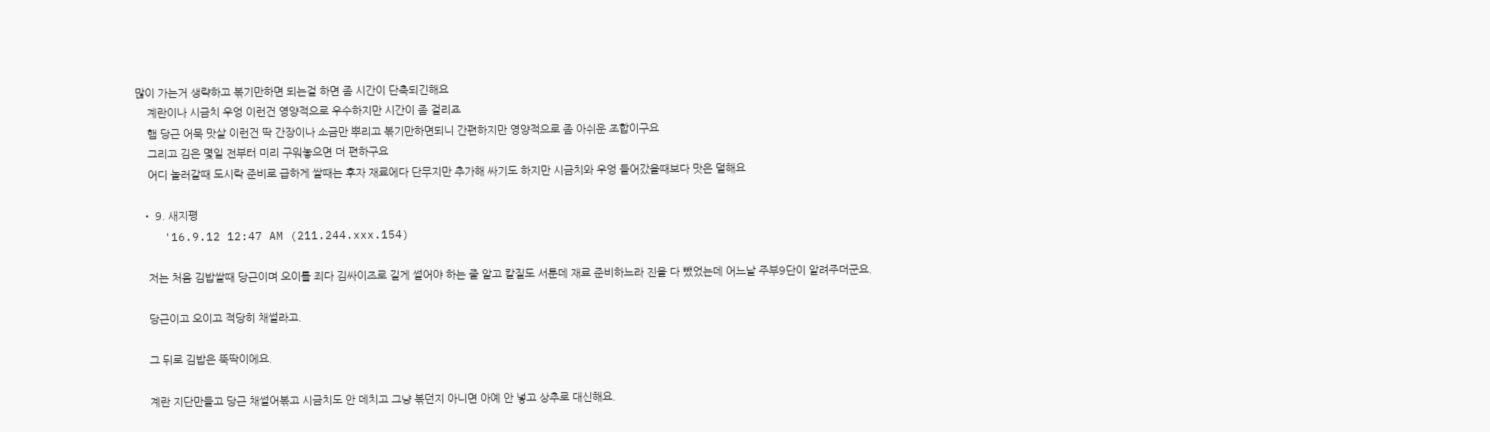많이 가는거 생략하고 볶기만하면 되는걸 하면 좀 시간이 단축되긴해요
    계란이나 시금치 우엉 이런건 영양적으로 우수하지만 시간이 좀 걸리죠
    햄 당근 어묵 맛살 이런건 딱 간장이나 소금만 뿌리고 볶기만하면되니 간편하지만 영양적으로 좀 아쉬운 조합이구요
    그리고 김은 몇일 전부터 미리 구워놓으면 더 편하구요
    어디 놀러갈때 도시락 준비로 급하게 쌀때는 후자 재료에다 단무지만 추가해 싸기도 하지만 시금치와 우엉 들어갔을때보다 맛은 덜해요

  • 9. 새지평
    '16.9.12 12:47 AM (211.244.xxx.154)

    저는 처음 김밥쌀때 당근이며 오이를 죄다 김싸이즈로 길게 썰어야 하는 줄 알고 칼질도 서툰데 재료 준비하느라 진을 다 뺐었는데 어느날 주부9단이 알려주더군요.

    당근이고 오이고 적당히 채썰라고.

    그 뒤로 김밥은 뚝딱이에요.

    계란 지단만들고 당근 채썰어볶고 시금치도 안 데치고 그냥 볶던지 아니면 아예 안 넣고 상추로 대신해요.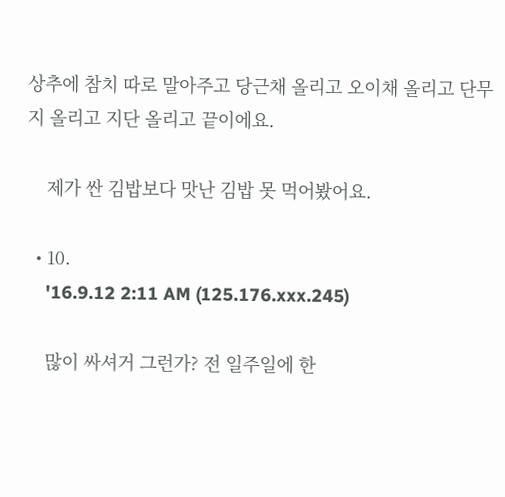상추에 참치 따로 말아주고 당근채 올리고 오이채 올리고 단무지 올리고 지단 올리고 끝이에요.

    제가 싼 김밥보다 맛난 김밥 못 먹어봤어요.

  • 10.
    '16.9.12 2:11 AM (125.176.xxx.245)

    많이 싸셔거 그런가? 전 일주일에 한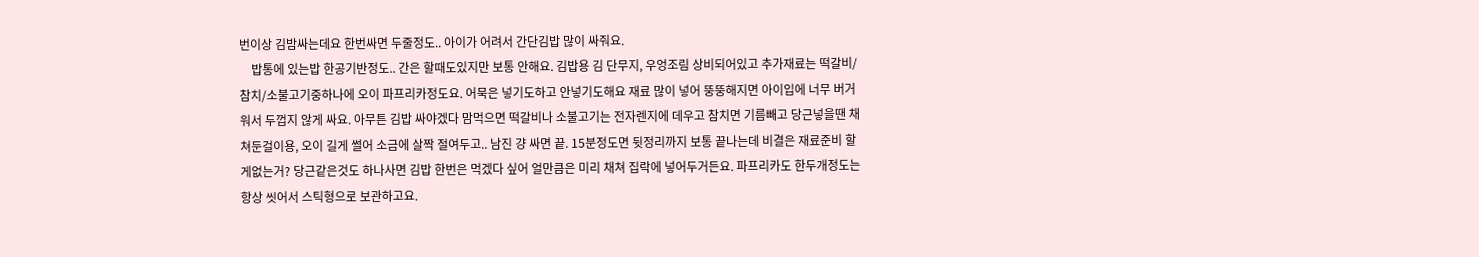번이상 김밤싸는데요 한번싸면 두줄정도.. 아이가 어려서 간단김밥 많이 싸줘요.
    밥통에 있는밥 한공기반정도.. 간은 할때도있지만 보통 안해요. 김밥용 김 단무지, 우엉조림 상비되어있고 추가재료는 떡갈비/참치/소불고기중하나에 오이 파프리카정도요. 어묵은 넣기도하고 안넣기도해요 재료 많이 넣어 뚱뚱해지면 아이입에 너무 버거워서 두껍지 않게 싸요. 아무튼 김밥 싸야겠다 맘먹으면 떡갈비나 소불고기는 전자렌지에 데우고 참치면 기름빼고 당근넣을땐 채쳐둔걸이용, 오이 길게 썰어 소금에 살짝 절여두고.. 남진 걍 싸면 끝. 15분정도면 뒷정리까지 보통 끝나는데 비결은 재료준비 할게없는거? 당근같은것도 하나사면 김밥 한번은 먹겠다 싶어 얼만큼은 미리 채쳐 집락에 넣어두거든요. 파프리카도 한두개정도는 항상 씻어서 스틱형으로 보관하고요.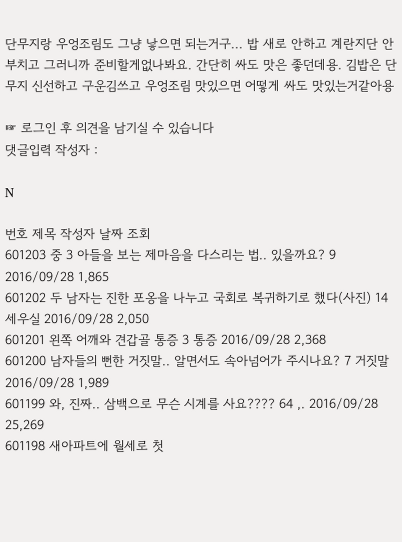단무지랑 우엉조림도 그냥 낳으면 되는거구... 밥 새로 안하고 계란지단 안부치고 그러니까 준비할게없나봐요. 간단히 싸도 맛은 좋던데용. 김밥은 단무지 신선하고 구운김쓰고 우엉조림 맛있으면 어떻게 싸도 맛있는거같아용

☞ 로그인 후 의견을 남기실 수 있습니다
댓글입력 작성자 :

N

번호 제목 작성자 날짜 조회
601203 중 3 아들을 보는 제마음을 다스리는 법.. 있을까요? 9 2016/09/28 1,865
601202 두 남자는 진한 포옹을 나누고 국회로 복귀하기로 했다(사진) 14 세우실 2016/09/28 2,050
601201 왼쪽 어깨와 견갑골 통증 3 통증 2016/09/28 2,368
601200 남자들의 뻔한 거짓말.. 알면서도 속아넘어가 주시나요? 7 거짓말 2016/09/28 1,989
601199 와, 진짜.. 삼백으로 무슨 시계를 사요???? 64 ,. 2016/09/28 25,269
601198 새아파트에 월세로 첫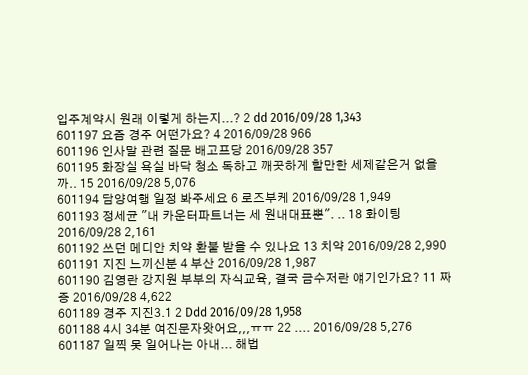입주계약시 원래 이렇게 하는지...? 2 dd 2016/09/28 1,343
601197 요즘 경주 어떤가요? 4 2016/09/28 966
601196 인사말 관련 질문 배고프당 2016/09/28 357
601195 화장실 욕실 바닥 청소 독하고 깨끗하게 할만한 세제같은거 없을까.. 15 2016/09/28 5,076
601194 담양여행 일정 봐주세요 6 로즈부케 2016/09/28 1,949
601193 정세균 "내 카운터파트너는 세 원내대표뿐". .. 18 화이팅 2016/09/28 2,161
601192 쓰던 메디안 치약 환불 받을 수 있나요 13 치약 2016/09/28 2,990
601191 지진 느끼신분 4 부산 2016/09/28 1,987
601190 김영란 강지원 부부의 자식교육, 결국 금수저란 얘기인가요? 11 짜증 2016/09/28 4,622
601189 경주 지진3.1 2 Ddd 2016/09/28 1,958
601188 4시 34분 여진문자왓어요,,,ㅠㅠ 22 .... 2016/09/28 5,276
601187 일찍 못 일어나는 아내... 해법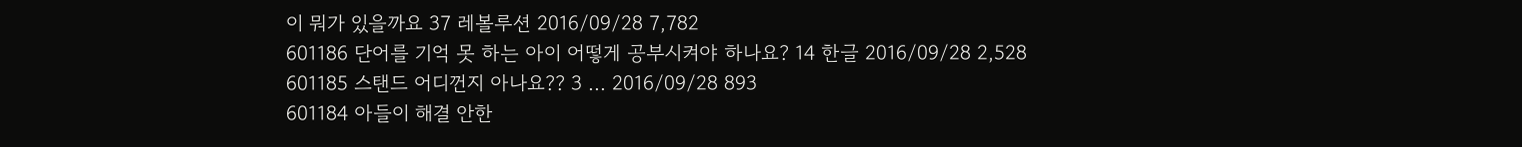이 뭐가 있을까요 37 레볼루션 2016/09/28 7,782
601186 단어를 기억 못 하는 아이 어떻게 공부시켜야 하나요? 14 한글 2016/09/28 2,528
601185 스탠드 어디껀지 아나요?? 3 ... 2016/09/28 893
601184 아들이 해결 안한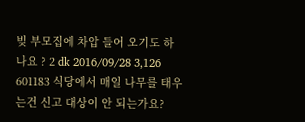빚 부모집에 차압 들어 오기도 하나요 ? 2 dk 2016/09/28 3,126
601183 식당에서 매일 나무를 태우는건 신고 대상이 안 되는가요?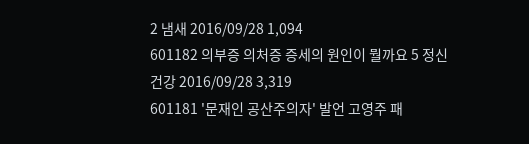2 냄새 2016/09/28 1,094
601182 의부증 의처증 증세의 원인이 뭘까요 5 정신건강 2016/09/28 3,319
601181 '문재인 공산주의자' 발언 고영주 패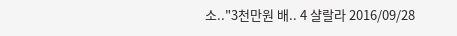소.."3천만원 배.. 4 샬랄라 2016/09/28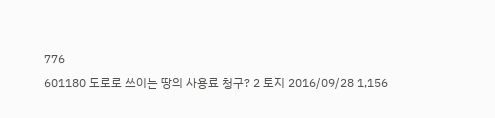776
601180 도로로 쓰이는 땅의 사용료 청구? 2 토지 2016/09/28 1,156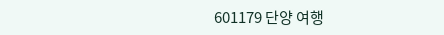601179 단양 여행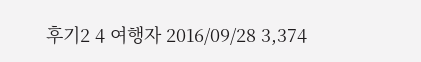후기2 4 여행자 2016/09/28 3,374